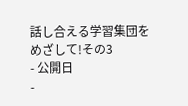話し合える学習集団をめざして!その3
- 公開日
-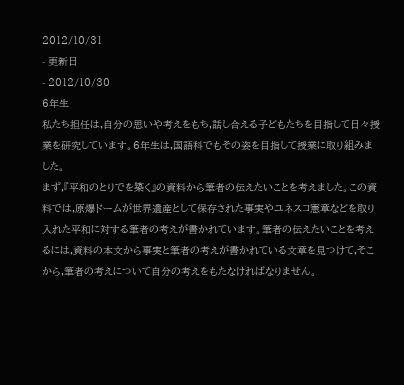2012/10/31
- 更新日
- 2012/10/30
6年生
私たち担任は,自分の思いや考えをもち,話し合える子どもたちを目指して日々授業を研究しています。6年生は,国語科でもその姿を目指して授業に取り組みました。
まず,『平和のとりでを築く』の資料から筆者の伝えたいことを考えました。この資料では,原爆ドームが世界遺産として保存された事実やユネスコ憲章などを取り入れた平和に対する筆者の考えが書かれています。筆者の伝えたいことを考えるには,資料の本文から事実と筆者の考えが書かれている文章を見つけて,そこから,筆者の考えについて自分の考えをもたなければなりません。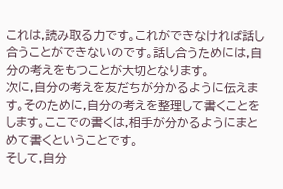これは,読み取る力です。これができなければ話し合うことができないのです。話し合うためには,自分の考えをもつことが大切となります。
次に,自分の考えを友だちが分かるように伝えます。そのために,自分の考えを整理して書くことをします。ここでの書くは,相手が分かるようにまとめて書くということです。
そして,自分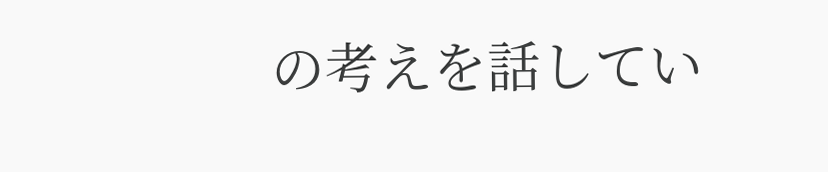の考えを話してい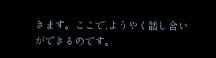きます。ここで,ようやく話し合いができるのです。